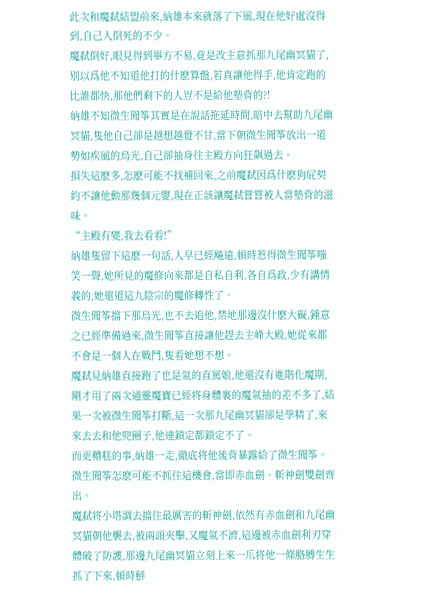此次和魔弑結盟前來,納雄本來就落了下風,現在他好處沒得到,自己人倒死的不少。
魔弑倒好,眼見得到畢方不易,竟是改主意抓那九尾幽冥貓了,别以爲他不知道他打的什麽算盤,若真讓他得手,他肯定跑的比誰都快,那他們剩下的人豈不是給他墊背的?!
納雄不知微生聞筝其實是在說話拖延時間,暗中去幫助九尾幽冥貓,隻他自己卻是越想越覺不甘,當下朝微生聞筝放出一道勢如疾風的烏光,自己卻抽身往主殿方向狂飙過去。
損失這麽多,怎麽可能不找補回來,之前魔弑因爲什麽狗屁契約不讓他動那幾個元嬰,現在正該讓魔弑嘗嘗被人當墊背的滋味。
“主殿有變,我去看看!”
納雄隻留下這麽一句話,人早已經飚遠,頓時惹得微生聞筝嗤笑一聲,她所見的魔修向來都是自私自利,各自爲政,少有講情義的,她還道這九陰宗的魔修轉性了。
微生聞筝擋下那烏光,也不去追他,禁地那邊沒什麽大礙,鍾意之已經準備過來,微生聞筝直接讓他趕去主峰大殿,她從來都不會是一個人在戰鬥,隻看她想不想。
魔弑見納雄直接跑了也是氣的直罵娘,他還沒有進階化魔期,剛才用了兩次通靈魔寶已經将身體裏的魔氣抽的差不多了,結果一次被微生聞筝打斷,這一次那九尾幽冥貓卻是學精了,來來去去和他兜圈子,他連鎖定都鎖定不了。
而更糟糕的事,納雄一走,徹底将他後背暴露給了微生聞筝。
微生聞筝怎麽可能不抓住這機會,當即赤血劍、斬神劍雙劍齊出。
魔弑将小塔調去擋住最厲害的斬神劍,依然有赤血劍和九尾幽冥貓朝他襲去,被兩頭夾擊,又魔氣不濟,這邊被赤血劍利刃穿體破了防護,那邊九尾幽冥貓立刻上來一爪将他一條胳膊生生抓了下來,頓時鮮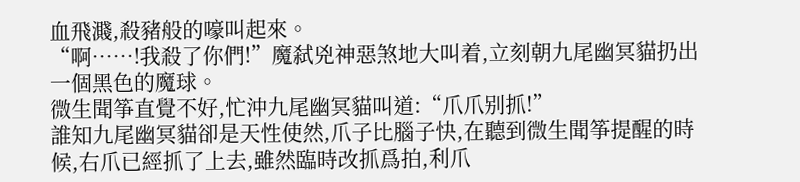血飛濺,殺豬般的嚎叫起來。
“啊……!我殺了你們!”魔弑兇神惡煞地大叫着,立刻朝九尾幽冥貓扔出一個黑色的魔球。
微生聞筝直覺不好,忙沖九尾幽冥貓叫道:“爪爪别抓!”
誰知九尾幽冥貓卻是天性使然,爪子比腦子快,在聽到微生聞筝提醒的時候,右爪已經抓了上去,雖然臨時改抓爲拍,利爪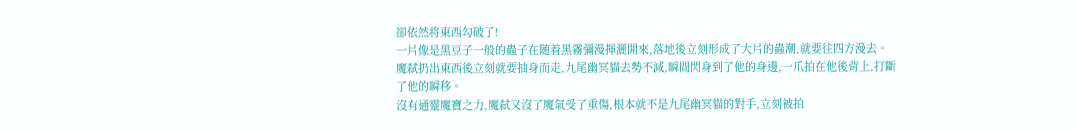卻依然将東西勾破了!
一片像是黑豆子一般的蟲子在随着黑霧彌漫揮灑開來,落地後立刻形成了大片的蟲潮,就要往四方漫去。
魔弑扔出東西後立刻就要抽身而走,九尾幽冥貓去勢不減,瞬間閃身到了他的身邊,一爪拍在他後背上,打斷了他的瞬移。
沒有通靈魔寶之力,魔弑又沒了魔氣受了重傷,根本就不是九尾幽冥貓的對手,立刻被拍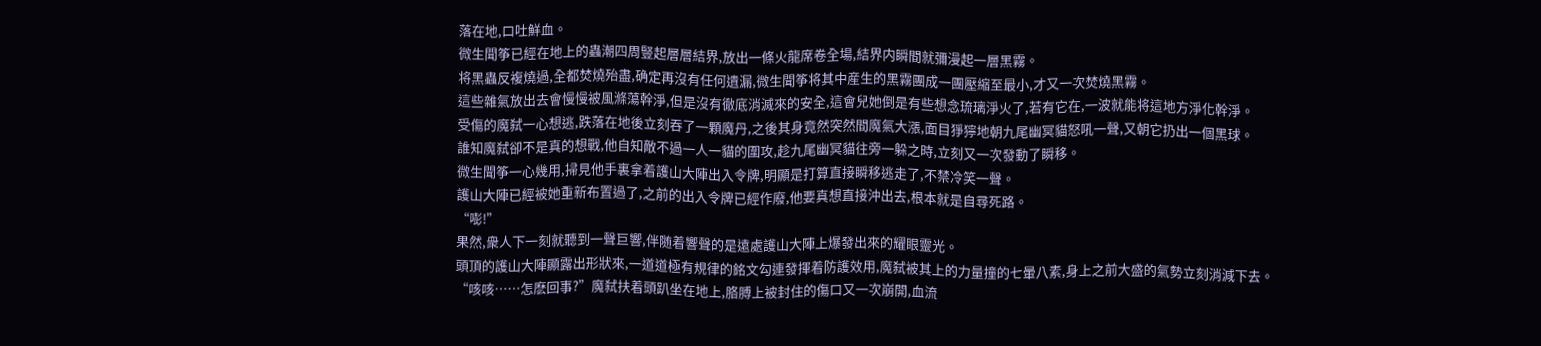落在地,口吐鮮血。
微生聞筝已經在地上的蟲潮四周豎起層層結界,放出一條火龍席卷全場,結界内瞬間就彌漫起一層黑霧。
将黑蟲反複燒過,全都焚燒殆盡,确定再沒有任何遺漏,微生聞筝将其中産生的黑霧團成一團壓縮至最小,才又一次焚燒黑霧。
這些雜氣放出去會慢慢被風滌蕩幹淨,但是沒有徹底消滅來的安全,這會兒她倒是有些想念琉璃淨火了,若有它在,一波就能将這地方淨化幹淨。
受傷的魔弑一心想逃,跌落在地後立刻吞了一顆魔丹,之後其身竟然突然間魔氣大漲,面目猙獰地朝九尾幽冥貓怒吼一聲,又朝它扔出一個黑球。
誰知魔弑卻不是真的想戰,他自知敵不過一人一貓的圍攻,趁九尾幽冥貓往旁一躲之時,立刻又一次發動了瞬移。
微生聞筝一心幾用,掃見他手裏拿着護山大陣出入令牌,明顯是打算直接瞬移逃走了,不禁冷笑一聲。
護山大陣已經被她重新布置過了,之前的出入令牌已經作廢,他要真想直接沖出去,根本就是自尋死路。
“嘭!”
果然,衆人下一刻就聽到一聲巨響,伴随着響聲的是遠處護山大陣上爆發出來的耀眼靈光。
頭頂的護山大陣顯露出形狀來,一道道極有規律的銘文勾連發揮着防護效用,魔弑被其上的力量撞的七暈八素,身上之前大盛的氣勢立刻消減下去。
“咳咳……怎麽回事?”魔弑扶着頭趴坐在地上,胳膊上被封住的傷口又一次崩開,血流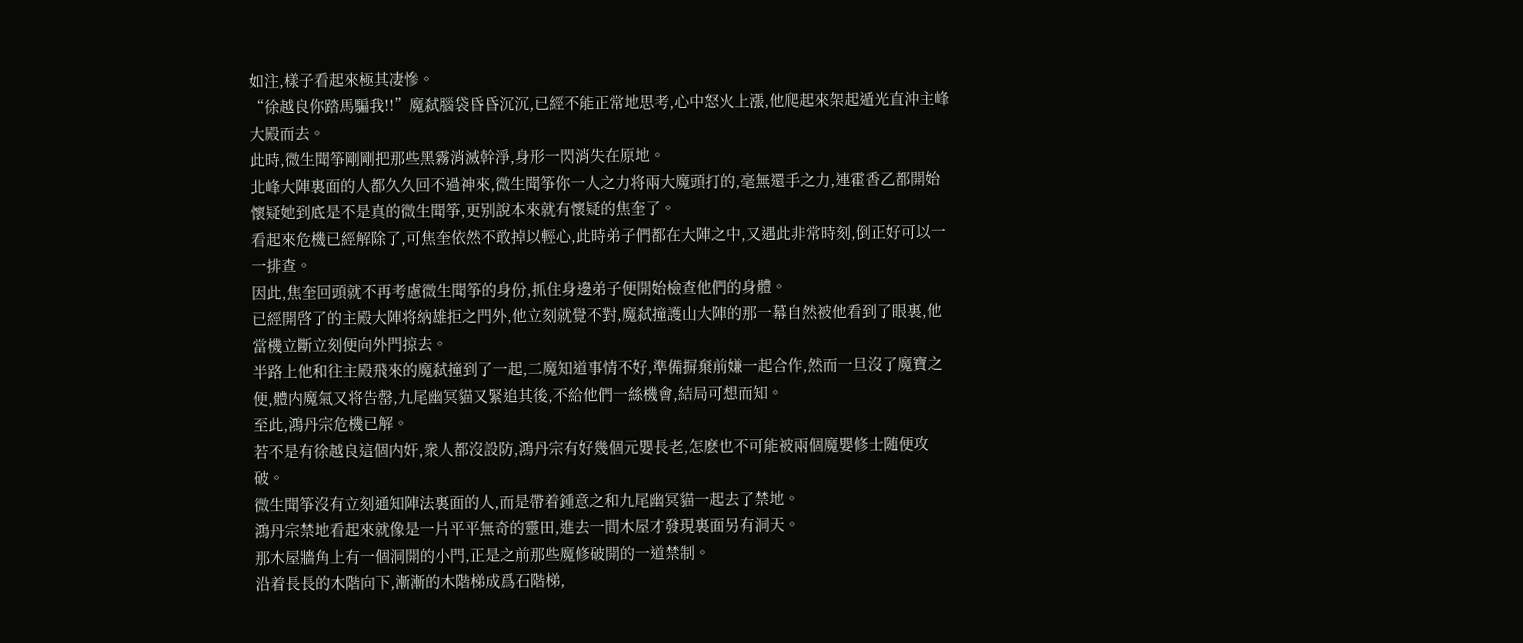如注,樣子看起來極其凄慘。
“徐越良你踏馬騙我!!”魔弑腦袋昏昏沉沉,已經不能正常地思考,心中怒火上漲,他爬起來架起遁光直沖主峰大殿而去。
此時,微生聞筝剛剛把那些黑霧消滅幹淨,身形一閃消失在原地。
北峰大陣裏面的人都久久回不過神來,微生聞筝你一人之力将兩大魔頭打的,毫無還手之力,連霍香乙都開始懷疑她到底是不是真的微生聞筝,更别說本來就有懷疑的焦奎了。
看起來危機已經解除了,可焦奎依然不敢掉以輕心,此時弟子們都在大陣之中,又遇此非常時刻,倒正好可以一一排查。
因此,焦奎回頭就不再考慮微生聞筝的身份,抓住身邊弟子便開始檢查他們的身體。
已經開啓了的主殿大陣将納雄拒之門外,他立刻就覺不對,魔弑撞護山大陣的那一幕自然被他看到了眼裏,他當機立斷立刻便向外門掠去。
半路上他和往主殿飛來的魔弑撞到了一起,二魔知道事情不好,準備摒棄前嫌一起合作,然而一旦沒了魔寶之便,體内魔氣又将告罄,九尾幽冥貓又緊追其後,不給他們一絲機會,結局可想而知。
至此,鴻丹宗危機已解。
若不是有徐越良這個内奸,衆人都沒設防,鴻丹宗有好幾個元嬰長老,怎麽也不可能被兩個魔嬰修士随便攻破。
微生聞筝沒有立刻通知陣法裏面的人,而是帶着鍾意之和九尾幽冥貓一起去了禁地。
鴻丹宗禁地看起來就像是一片平平無奇的靈田,進去一間木屋才發現裏面另有洞天。
那木屋牆角上有一個洞開的小門,正是之前那些魔修破開的一道禁制。
沿着長長的木階向下,漸漸的木階梯成爲石階梯,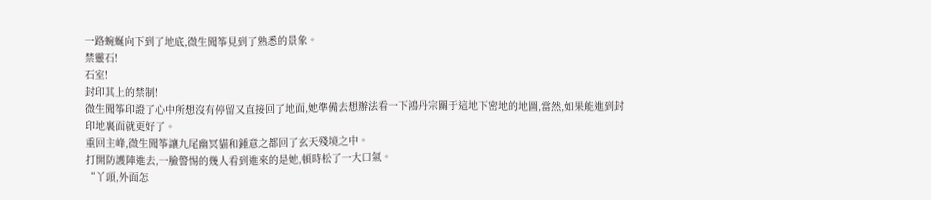一路蜿蜒向下到了地底,微生聞筝見到了熟悉的景象。
禁靈石!
石室!
封印其上的禁制!
微生聞筝印證了心中所想沒有停留又直接回了地面,她準備去想辦法看一下鴻丹宗關于這地下密地的地圖,當然,如果能進到封印地裏面就更好了。
重回主峰,微生聞筝讓九尾幽冥貓和鍾意之都回了玄天殘境之中。
打開防護陣進去,一臉警惕的幾人看到進來的是她,頓時松了一大口氣。
“丫頭,外面怎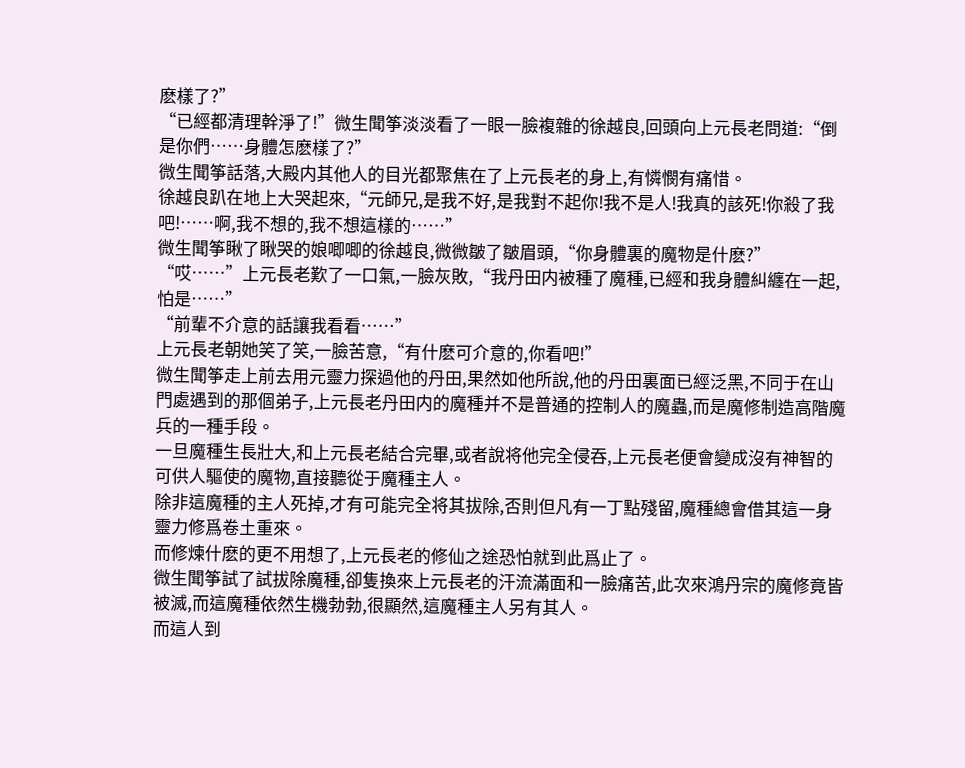麽樣了?”
“已經都清理幹淨了!”微生聞筝淡淡看了一眼一臉複雜的徐越良,回頭向上元長老問道:“倒是你們……身體怎麽樣了?”
微生聞筝話落,大殿内其他人的目光都聚焦在了上元長老的身上,有憐憫有痛惜。
徐越良趴在地上大哭起來,“元師兄,是我不好,是我對不起你!我不是人!我真的該死!你殺了我吧!……啊,我不想的,我不想這樣的……”
微生聞筝瞅了瞅哭的娘唧唧的徐越良,微微皺了皺眉頭,“你身體裏的魔物是什麽?”
“哎……”上元長老歎了一口氣,一臉灰敗,“我丹田内被種了魔種,已經和我身體糾纏在一起,怕是……”
“前輩不介意的話讓我看看……”
上元長老朝她笑了笑,一臉苦意,“有什麽可介意的,你看吧!”
微生聞筝走上前去用元靈力探過他的丹田,果然如他所說,他的丹田裏面已經泛黑,不同于在山門處遇到的那個弟子,上元長老丹田内的魔種并不是普通的控制人的魔蟲,而是魔修制造高階魔兵的一種手段。
一旦魔種生長壯大,和上元長老結合完畢,或者說将他完全侵吞,上元長老便會變成沒有神智的可供人驅使的魔物,直接聽從于魔種主人。
除非這魔種的主人死掉,才有可能完全将其拔除,否則但凡有一丁點殘留,魔種總會借其這一身靈力修爲卷土重來。
而修煉什麽的更不用想了,上元長老的修仙之途恐怕就到此爲止了。
微生聞筝試了試拔除魔種,卻隻換來上元長老的汗流滿面和一臉痛苦,此次來鴻丹宗的魔修竟皆被滅,而這魔種依然生機勃勃,很顯然,這魔種主人另有其人。
而這人到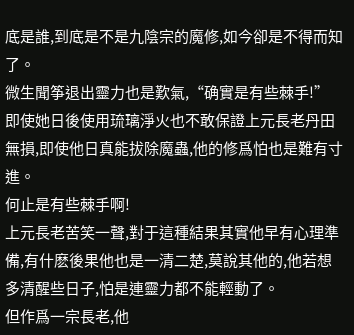底是誰,到底是不是九陰宗的魔修,如今卻是不得而知了。
微生聞筝退出靈力也是歎氣,“确實是有些棘手!”
即使她日後使用琉璃淨火也不敢保證上元長老丹田無損,即使他日真能拔除魔蟲,他的修爲怕也是難有寸進。
何止是有些棘手啊!
上元長老苦笑一聲,對于這種結果其實他早有心理準備,有什麽後果他也是一清二楚,莫說其他的,他若想多清醒些日子,怕是連靈力都不能輕動了。
但作爲一宗長老,他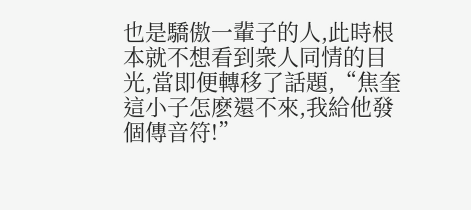也是驕傲一輩子的人,此時根本就不想看到衆人同情的目光,當即便轉移了話題,“焦奎這小子怎麽還不來,我給他發個傳音符!”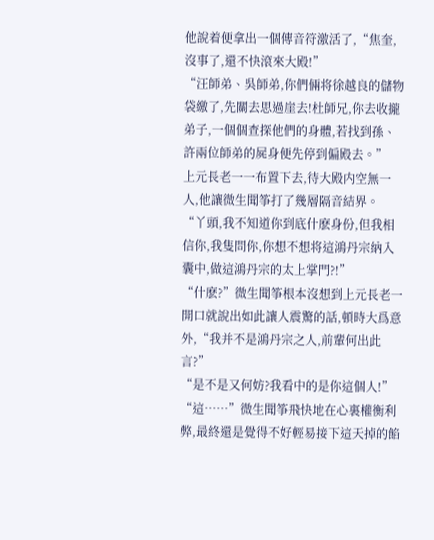他說着便拿出一個傳音符激活了,“焦奎,沒事了,還不快滾來大殿!”
“汪師弟、吳師弟,你們倆将徐越良的儲物袋繳了,先關去思過崖去!杜師兄,你去收攏弟子,一個個查探他們的身體,若找到孫、許兩位師弟的屍身便先停到偏殿去。”
上元長老一一布置下去,待大殿内空無一人,他讓微生聞筝打了幾層隔音結界。
“丫頭,我不知道你到底什麽身份,但我相信你,我隻問你,你想不想将這鴻丹宗納入囊中,做這鴻丹宗的太上掌門?!”
“什麽?”微生聞筝根本沒想到上元長老一開口就說出如此讓人震驚的話,頓時大爲意外,“我并不是鴻丹宗之人,前輩何出此言?”
“是不是又何妨?我看中的是你這個人!”
“這……”微生聞筝飛快地在心裏權衡利弊,最終還是覺得不好輕易接下這天掉的餡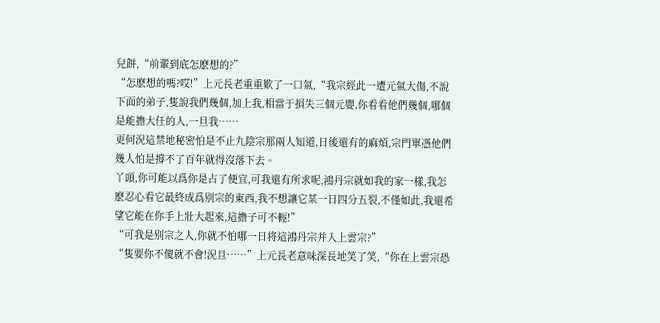兒餅,“前輩到底怎麽想的?”
“怎麽想的嗎?哎!”上元長老重重歎了一口氣,“我宗經此一遭元氣大傷,不說下面的弟子,隻說我們幾個,加上我,相當于損失三個元嬰,你看看他們幾個,哪個是能擔大任的人,一旦我……
更何況這禁地秘密怕是不止九陰宗那兩人知道,日後還有的麻煩,宗門單憑他們幾人怕是撐不了百年就得沒落下去。
丫頭,你可能以爲你是占了便宜,可我還有所求呢,鴻丹宗就如我的家一樣,我怎麽忍心看它最終成爲别宗的東西,我不想讓它某一日四分五裂,不僅如此,我還希望它能在你手上壯大起來,這擔子可不輕!”
“可我是别宗之人,你就不怕哪一日将這鴻丹宗并入上雲宗?”
“隻要你不傻就不會!況且……”上元長老意味深長地笑了笑,“你在上雲宗恐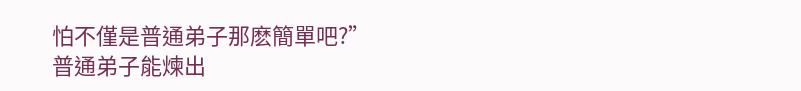怕不僅是普通弟子那麽簡單吧?”
普通弟子能煉出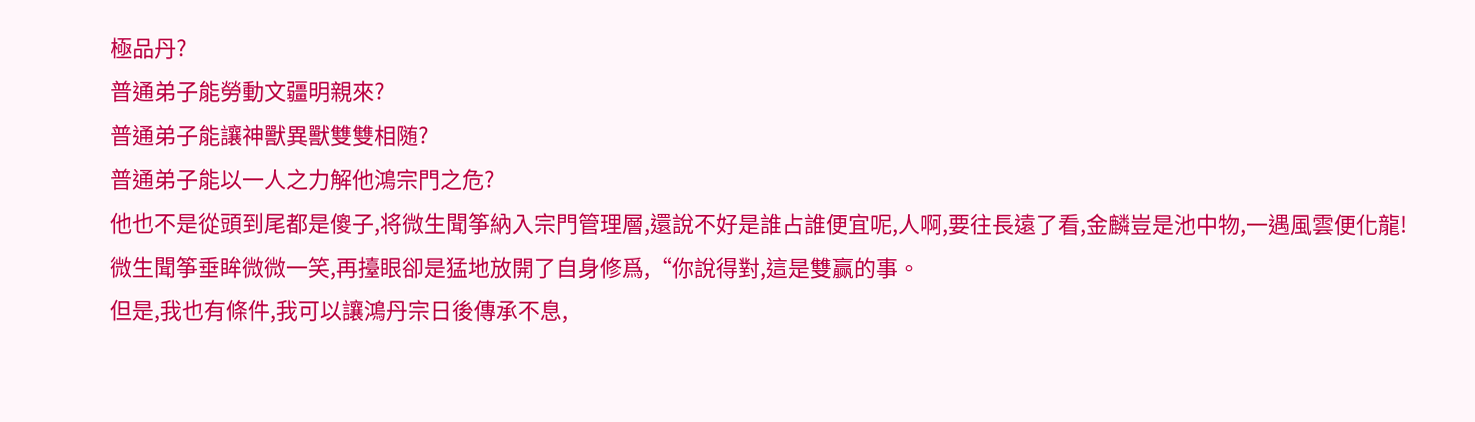極品丹?
普通弟子能勞動文疆明親來?
普通弟子能讓神獸異獸雙雙相随?
普通弟子能以一人之力解他鴻宗門之危?
他也不是從頭到尾都是傻子,将微生聞筝納入宗門管理層,還說不好是誰占誰便宜呢,人啊,要往長遠了看,金麟豈是池中物,一遇風雲便化龍!
微生聞筝垂眸微微一笑,再擡眼卻是猛地放開了自身修爲,“你說得對,這是雙赢的事。
但是,我也有條件,我可以讓鴻丹宗日後傳承不息,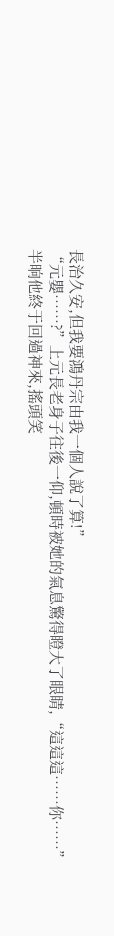長治久安,但我要鴻丹宗由我一個人說了算!”
“元嬰……?”上元長老身子往後一仰,頓時被她的氣息驚得瞪大了眼睛,“這這這……你……”
半晌他終于回過神來,搖頭笑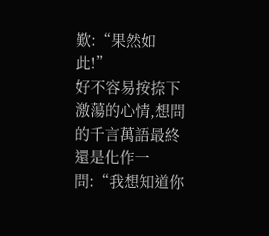歎:“果然如此!”
好不容易按捺下激蕩的心情,想問的千言萬語最終還是化作一問:“我想知道你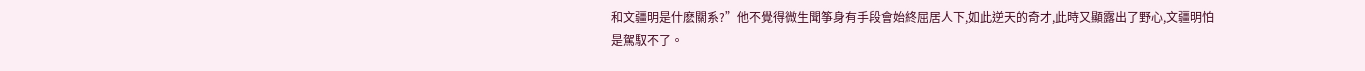和文疆明是什麽關系?”他不覺得微生聞筝身有手段會始終屈居人下,如此逆天的奇才,此時又顯露出了野心,文疆明怕是駕馭不了。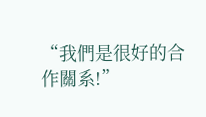“我們是很好的合作關系!”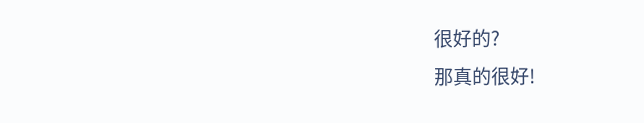很好的?
那真的很好!